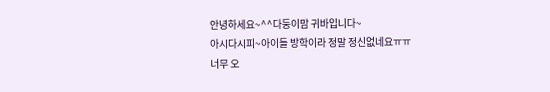안녕하세요~^^다둥이맘 귀바입니다~
아시다시피~아이들 방학이라 정말 정신없네요ㅠㅠ
너무 오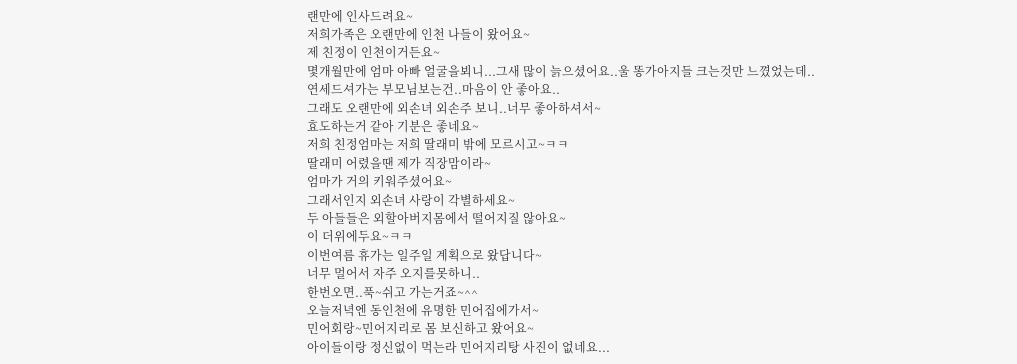랜만에 인사드려요~
저희가족은 오랜만에 인천 나들이 왔어요~
제 친정이 인천이거든요~
몇개월만에 엄마 아빠 얼굴을뵈니...그새 많이 늙으셨어요..울 똥가아지들 크는것만 느꼈었는데..
연세드셔가는 부모님보는건..마음이 안 좋아요..
그래도 오랜만에 외손녀 외손주 보니..너무 좋아하셔서~
효도하는거 같아 기분은 좋네요~
저희 친정엄마는 저희 딸래미 밖에 모르시고~ㅋㅋ
딸래미 어렸을땐 제가 직장맘이라~
엄마가 거의 키워주셨어요~
그래서인지 외손녀 사랑이 각별하세요~
두 아들들은 외할아버지몸에서 떨어지질 않아요~
이 더위에두요~ㅋㅋ
이번여름 휴가는 일주일 계획으로 왔답니다~
너무 멀어서 자주 오지를못하니..
한번오면..푹~쉬고 가는거죠~^^
오늘저녁엔 동인천에 유명한 민어집에가서~
민어회랑~민어지리로 몸 보신하고 왔어요~
아이들이랑 정신없이 먹는라 민어지리탕 사진이 없네요...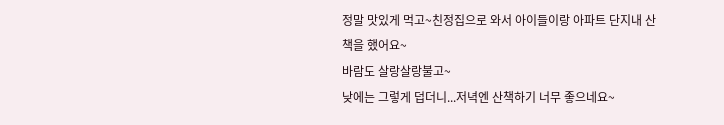정말 맛있게 먹고~친정집으로 와서 아이들이랑 아파트 단지내 산책을 했어요~
바람도 살랑살랑불고~
낮에는 그렇게 덥더니...저녁엔 산책하기 너무 좋으네요~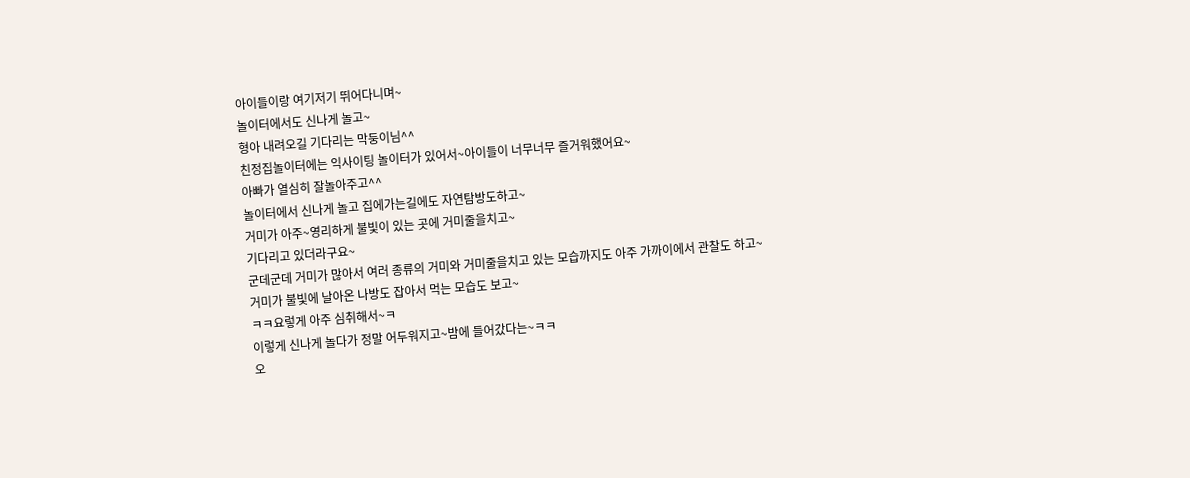아이들이랑 여기저기 뛰어다니며~
놀이터에서도 신나게 놀고~
형아 내려오길 기다리는 막둥이님^^
친정집놀이터에는 익사이팅 놀이터가 있어서~아이들이 너무너무 즐거워했어요~
아빠가 열심히 잘놀아주고^^
놀이터에서 신나게 놀고 집에가는길에도 자연탐방도하고~
거미가 아주~영리하게 불빛이 있는 곳에 거미줄을치고~
기다리고 있더라구요~
군데군데 거미가 많아서 여러 종류의 거미와 거미줄을치고 있는 모습까지도 아주 가까이에서 관찰도 하고~
거미가 불빛에 날아온 나방도 잡아서 먹는 모습도 보고~
ㅋㅋ요렇게 아주 심취해서~ㅋ
이렇게 신나게 놀다가 정말 어두워지고~밤에 들어갔다는~ㅋㅋ
오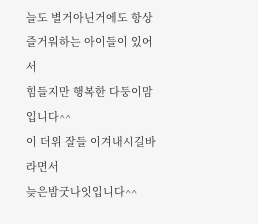늘도 별거아닌거에도 항상 즐거워하는 아이들이 있어서
힘들지만 행복한 다둥이맘입니다^^
이 더위 잘들 이겨내시길바라면서
늦은밤굿나잇입니다^^